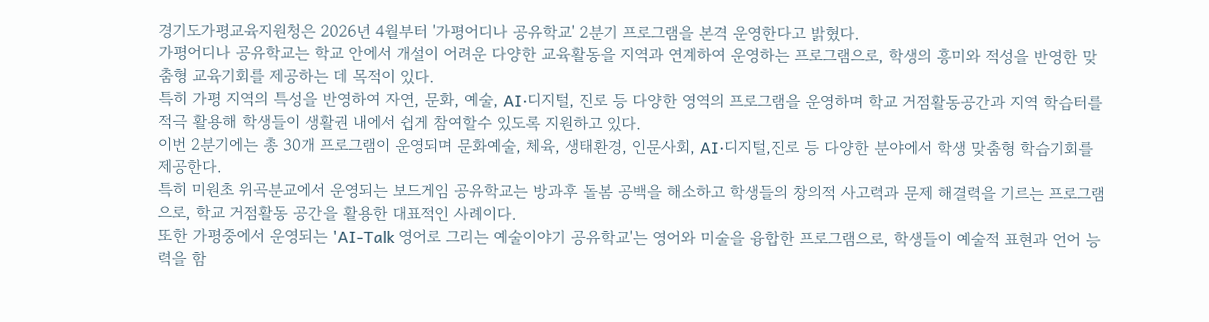경기도가평교육지원청은 2026년 4월부터 '가평어디나 공유학교' 2분기 프로그램을 본격 운영한다고 밝혔다.
가평어디나 공유학교는 학교 안에서 개설이 어려운 다양한 교육활동을 지역과 연계하여 운영하는 프로그램으로, 학생의 흥미와 적성을 반영한 맞춤형 교육기회를 제공하는 데 목적이 있다.
특히 가평 지역의 특성을 반영하여 자연, 문화, 예술, AI·디지털, 진로 등 다양한 영역의 프로그램을 운영하며 학교 거점활동공간과 지역 학습터를 적극 활용해 학생들이 생활권 내에서 쉽게 참여할수 있도록 지원하고 있다.
이번 2분기에는 총 30개 프로그램이 운영되며 문화예술, 체육, 생태환경, 인문사회, AI·디지털,진로 등 다양한 분야에서 학생 맞춤형 학습기회를 제공한다.
특히 미원초 위곡분교에서 운영되는 보드게임 공유학교는 방과후 돌봄 공백을 해소하고 학생들의 창의적 사고력과 문제 해결력을 기르는 프로그램으로, 학교 거점활동 공간을 활용한 대표적인 사례이다.
또한 가평중에서 운영되는 'AI-Talk 영어로 그리는 예술이야기 공유학교'는 영어와 미술을 융합한 프로그램으로, 학생들이 예술적 표현과 언어 능력을 함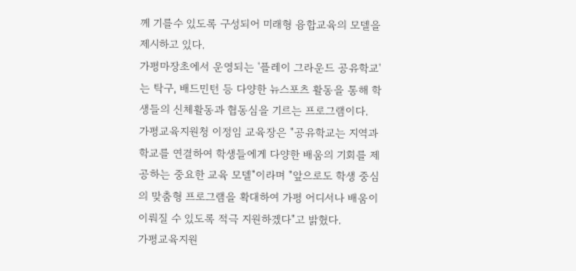께 기를수 있도록 구성되어 미래형 융합교육의 모델을 제시하고 있다.
가평마장초에서 운영되는 '플레이 그라운드 공유학교'는 탁구, 배드민턴 등 다양한 뉴스포츠 활동을 통해 학생들의 신체활동과 협동심을 기르는 프로그램이다.
가평교육지원청 이정임 교육장은 "공유학교는 지역과 학교를 연결하여 학생들에게 다양한 배움의 기회를 제공하는 중요한 교육 모델"이라며 "앞으로도 학생 중심의 맞춤형 프로그램을 확대하여 가평 어디서나 배움이 이뤄질 수 있도록 적극 지원하겠다"고 밝혔다.
가평교육지원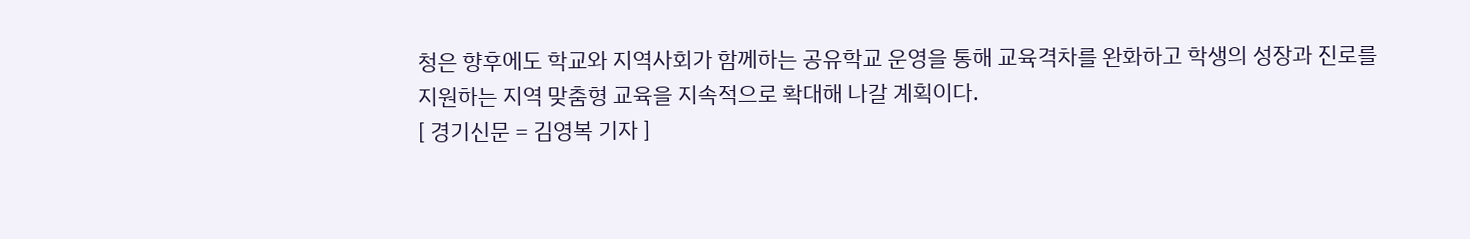청은 향후에도 학교와 지역사회가 함께하는 공유학교 운영을 통해 교육격차를 완화하고 학생의 성장과 진로를 지원하는 지역 맞춤형 교육을 지속적으로 확대해 나갈 계획이다.
[ 경기신문 = 김영복 기자 ]